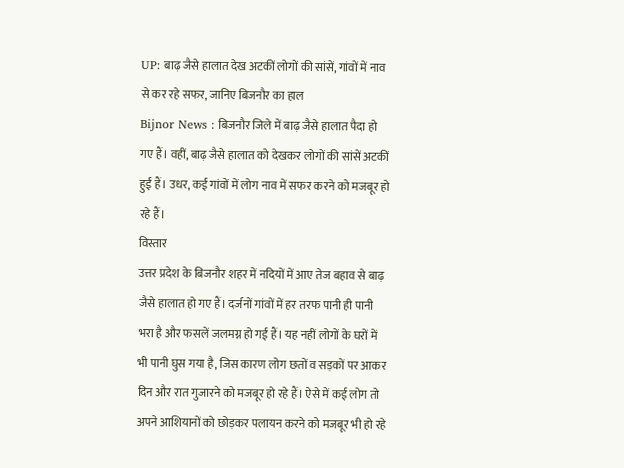UP: बाढ़ जैसे हालात देख अटकीं लोगों की सांसें, गांवों में नाव से कर रहे सफर, जानिए बिजनौर का हाल
Bijnor News : बिजनौर जिले में बाढ़ जैसे हालात पैदा हो गए हैं। वहीं, बाढ़ जैसे हालात को देखकर लोगों की सांसें अटकीं हुईं हैं। उधर, कई गांवों में लोग नाव में सफर करने को मजबूर हो रहे हैं।
विस्तार
उत्तर प्रदेश के बिजनौर शहर में नदियों में आए तेज बहाव से बाढ़ जैसे हालात हो गए हैं। दर्जनों गांवों में हर तरफ पानी ही पानी भरा है और फसलें जलमग्न हो गईं हैं। यह नहीं लोगों के घरों में भी पानी घुस गया है, जिस कारण लोग छतों व सड़कों पर आकर दिन और रात गुजारने को मजबूर हो रहे हैं। ऐसे में कई लोग तो अपने आशियानों को छोड़कर पलायन करने को मजबूर भी हो रहे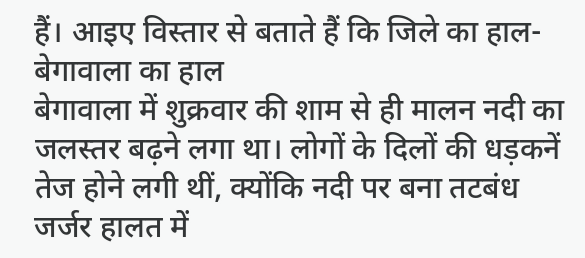हैं। आइए विस्तार से बताते हैं कि जिले का हाल-
बेगावाला का हाल
बेगावाला में शुक्रवार की शाम से ही मालन नदी का जलस्तर बढ़ने लगा था। लोगों के दिलों की धड़कनें तेज होने लगी थीं, क्योंकि नदी पर बना तटबंध जर्जर हालत में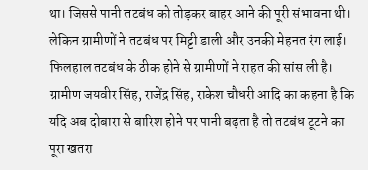था। जिससे पानी तटबंध को तोड़कर बाहर आने की पूरी संभावना थी। लेकिन ग्रामीणों ने तटबंध पर मिट्टी डाली और उनकी मेहनत रंग लाई। फिलहाल तटबंध के ठीक होने से ग्रामीणों ने राहत की सांस ली है।
ग्रामीण जयवीर सिंह, राजेंद्र सिंह, राकेश चौधरी आदि का कहना है कि यदि अब दोबारा से बारिश होने पर पानी बढ़ता है तो तटबंध टूटने का पूरा खतरा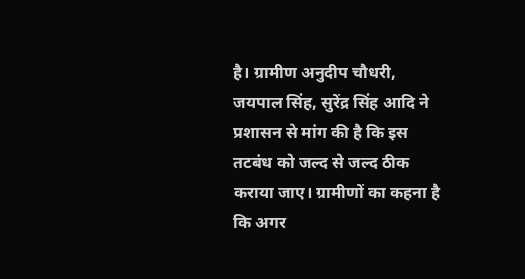है। ग्रामीण अनुदीप चौधरी, जयपाल सिंह, सुरेंद्र सिंह आदि ने प्रशासन से मांग की है कि इस तटबंध को जल्द से जल्द ठीक कराया जाए। ग्रामीणों का कहना है कि अगर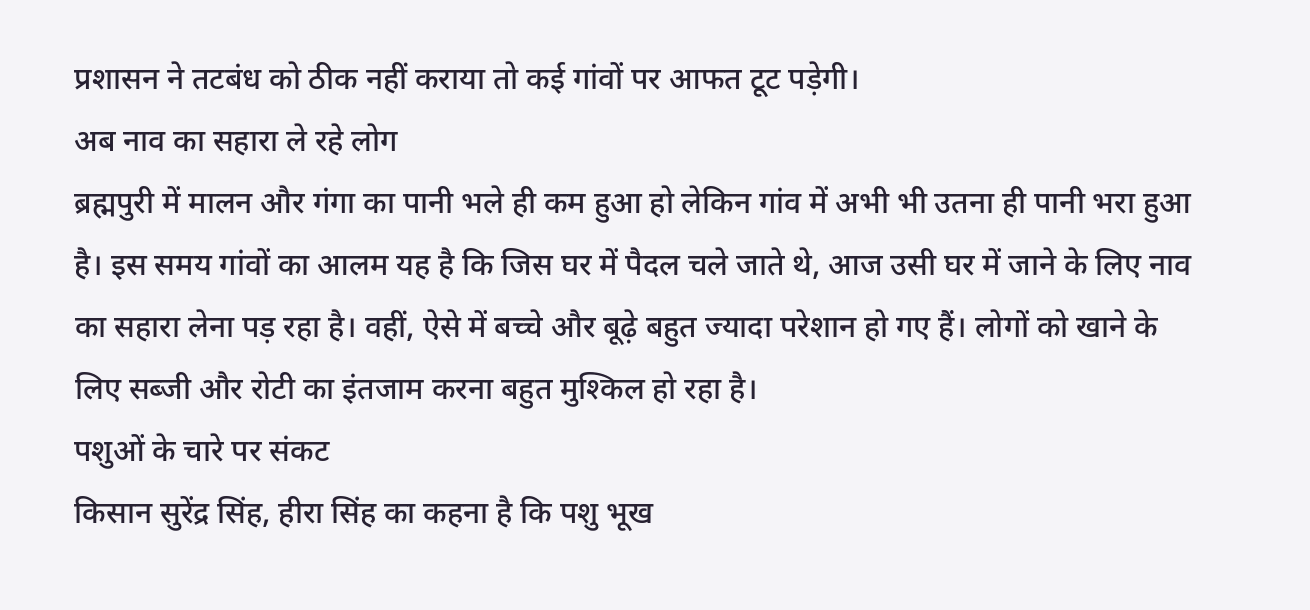प्रशासन ने तटबंध को ठीक नहीं कराया तो कई गांवों पर आफत टूट पड़ेगी।
अब नाव का सहारा ले रहे लोग
ब्रह्मपुरी में मालन और गंगा का पानी भले ही कम हुआ हो लेकिन गांव में अभी भी उतना ही पानी भरा हुआ है। इस समय गांवों का आलम यह है कि जिस घर में पैदल चले जाते थे, आज उसी घर में जाने के लिए नाव का सहारा लेना पड़ रहा है। वहीं, ऐसे में बच्चे और बूढ़े बहुत ज्यादा परेशान हो गए हैं। लोगों को खाने के लिए सब्जी और रोटी का इंतजाम करना बहुत मुश्किल हो रहा है।
पशुओं के चारे पर संकट
किसान सुरेंद्र सिंह, हीरा सिंह का कहना है कि पशु भूख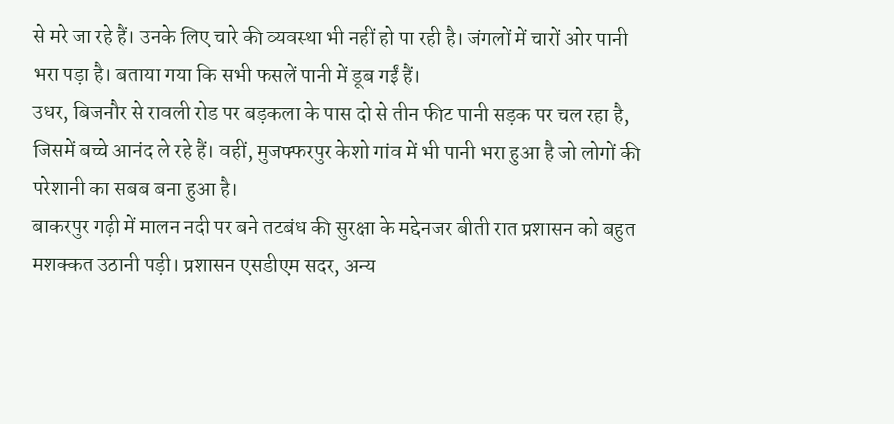से मरे जा रहे हैं। उनके लिए चारे की व्यवस्था भी नहीं हो पा रही है। जंगलों में चारों ओर पानी भरा पड़ा है। बताया गया कि सभी फसलें पानी में डूब गईं हैं।
उधर, बिजनौर से रावली रोड पर बड़कला के पास दो से तीन फीट पानी सड़क पर चल रहा है, जिसमें बच्चे आनंद ले रहे हैं। वहीं, मुजफ्फरपुर केशो गांव में भी पानी भरा हुआ है जो लोगों की परेशानी का सबब बना हुआ है।
बाकरपुर गढ़ी में मालन नदी पर बने तटबंध की सुरक्षा के मद्देनजर बीती रात प्रशासन को बहुत मशक्कत उठानी पड़ी। प्रशासन एसडीएम सदर, अन्य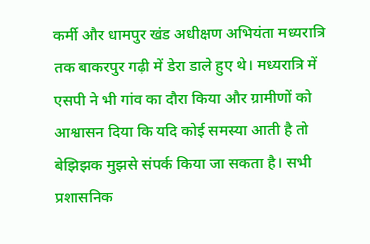कर्मी और धामपुर खंड अधीक्षण अभियंता मध्यरात्रि तक बाकरपुर गढ़ी में डेरा डाले हुए थे। मध्यरात्रि में एसपी ने भी गांव का दौरा किया और ग्रामीणों को आश्वासन दिया कि यदि कोई समस्या आती है तो बेझिझक मुझसे संपर्क किया जा सकता है। सभी प्रशासनिक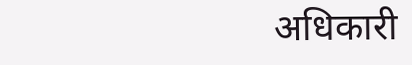अधिकारी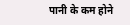पानी के कम होने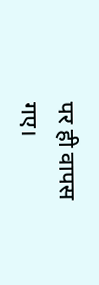पर ही वापस गए।